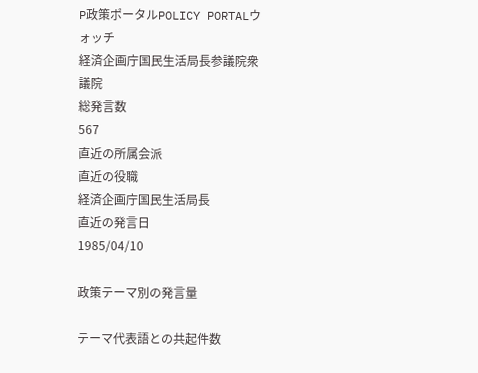P政策ポータルPOLICY PORTALウォッチ
経済企画庁国民生活局長参議院衆議院
総発言数
567
直近の所属会派
直近の役職
経済企画庁国民生活局長
直近の発言日
1985/04/10

政策テーマ別の発言量

テーマ代表語との共起件数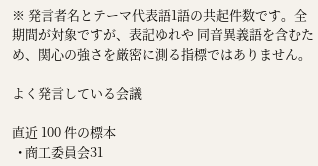※ 発言者名とテーマ代表語1語の共起件数です。全期間が対象ですが、表記ゆれや 同音異義語を含むため、関心の強さを厳密に測る指標ではありません。

よく発言している会議

直近 100 件の標本
  • 商工委員会31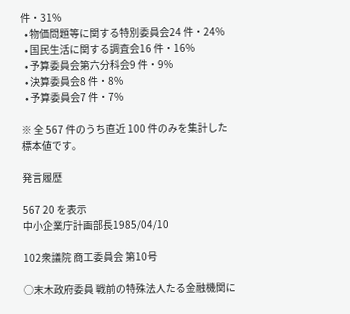件・31%
  • 物価問題等に関する特別委員会24 件・24%
  • 国民生活に関する調査会16 件・16%
  • 予算委員会第六分科会9 件・9%
  • 決算委員会8 件・8%
  • 予算委員会7 件・7%

※ 全 567 件のうち直近 100 件のみを集計した標本値です。

発言履歴

567 20 を表示
中小企業庁計画部長1985/04/10

102衆議院 商工委員会 第10号

○末木政府委員 戦前の特殊法人たる金融機関に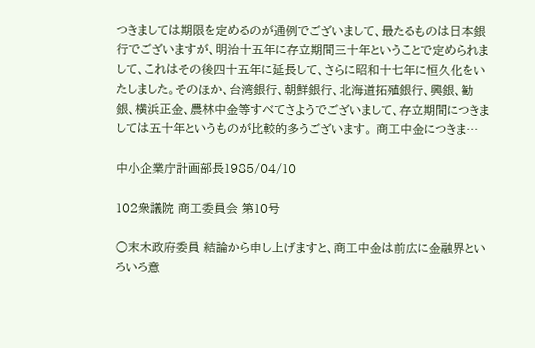つきましては期限を定めるのが通例でございまして、最たるものは日本銀行でございますが、明治十五年に存立期間三十年ということで定められまして、これはその後四十五年に延長して、さらに昭和十七年に恒久化をいたしました。そのほか、台湾銀行、朝鮮銀行、北海道拓殖銀行、興銀、勧銀、横浜正金、農林中金等すべてさようでございまして、存立期間につきましては五十年というものが比較的多うございます。 商工中金につきま…

中小企業庁計画部長1985/04/10

102衆議院 商工委員会 第10号

○末木政府委員 結論から申し上げますと、商工中金は前広に金融界といろいろ意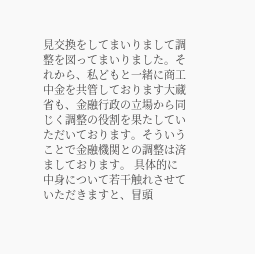見交換をしてまいりまして調整を図ってまいりました。それから、私どもと一緒に商工中金を共管しております大蔵省も、金融行政の立場から同じく調整の役割を果たしていただいております。そういうことで金融機関との調整は済ましております。 具体的に中身について若干触れさせていただきますと、冒頭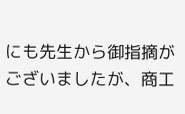にも先生から御指摘がございましたが、商工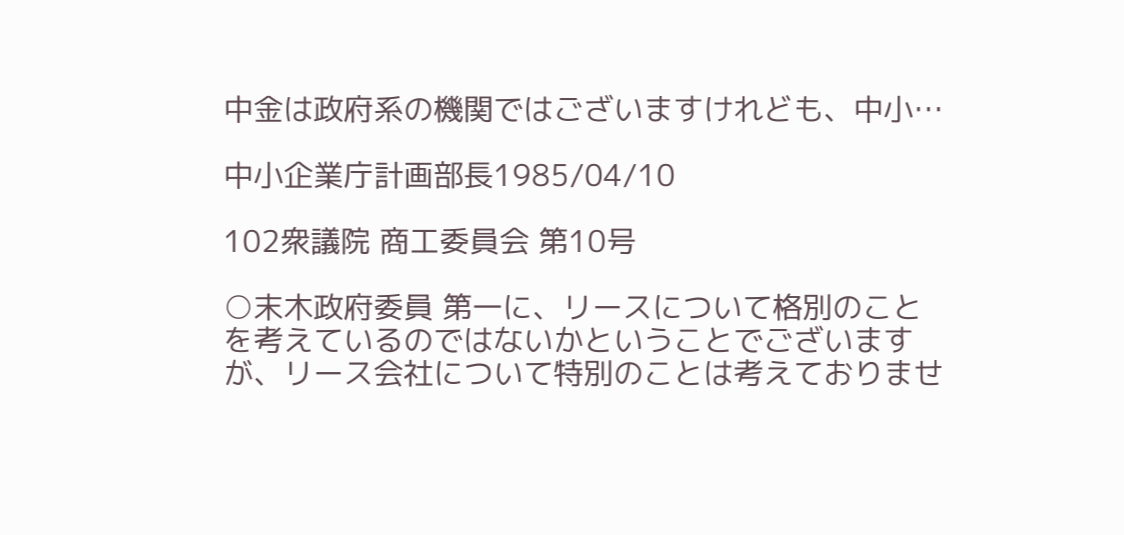中金は政府系の機関ではございますけれども、中小…

中小企業庁計画部長1985/04/10

102衆議院 商工委員会 第10号

○末木政府委員 第一に、リースについて格別のことを考えているのではないかということでございますが、リース会社について特別のことは考えておりませ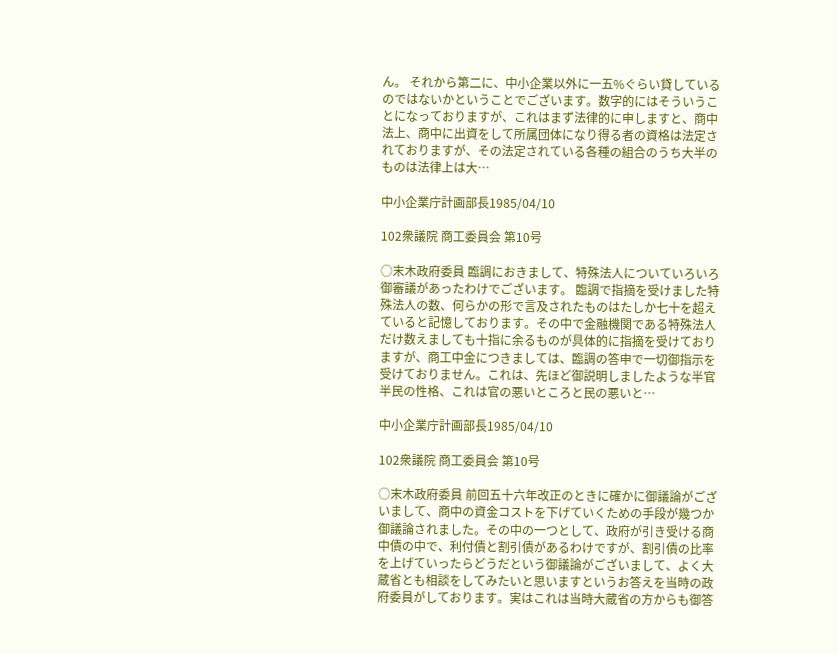ん。 それから第二に、中小企業以外に一五%ぐらい貸しているのではないかということでございます。数字的にはそういうことになっておりますが、これはまず法律的に申しますと、商中法上、商中に出資をして所属団体になり得る者の資格は法定されておりますが、その法定されている各種の組合のうち大半のものは法律上は大…

中小企業庁計画部長1985/04/10

102衆議院 商工委員会 第10号

○末木政府委員 臨調におきまして、特殊法人についていろいろ御審議があったわけでございます。 臨調で指摘を受けました特殊法人の数、何らかの形で言及されたものはたしか七十を超えていると記憶しております。その中で金融機関である特殊法人だけ数えましても十指に余るものが具体的に指摘を受けておりますが、商工中金につきましては、臨調の答申で一切御指示を受けておりません。これは、先ほど御説明しましたような半官半民の性格、これは官の悪いところと民の悪いと…

中小企業庁計画部長1985/04/10

102衆議院 商工委員会 第10号

○末木政府委員 前回五十六年改正のときに確かに御議論がございまして、商中の資金コストを下げていくための手段が幾つか御議論されました。その中の一つとして、政府が引き受ける商中債の中で、利付債と割引債があるわけですが、割引債の比率を上げていったらどうだという御議論がございまして、よく大蔵省とも相談をしてみたいと思いますというお答えを当時の政府委員がしております。実はこれは当時大蔵省の方からも御答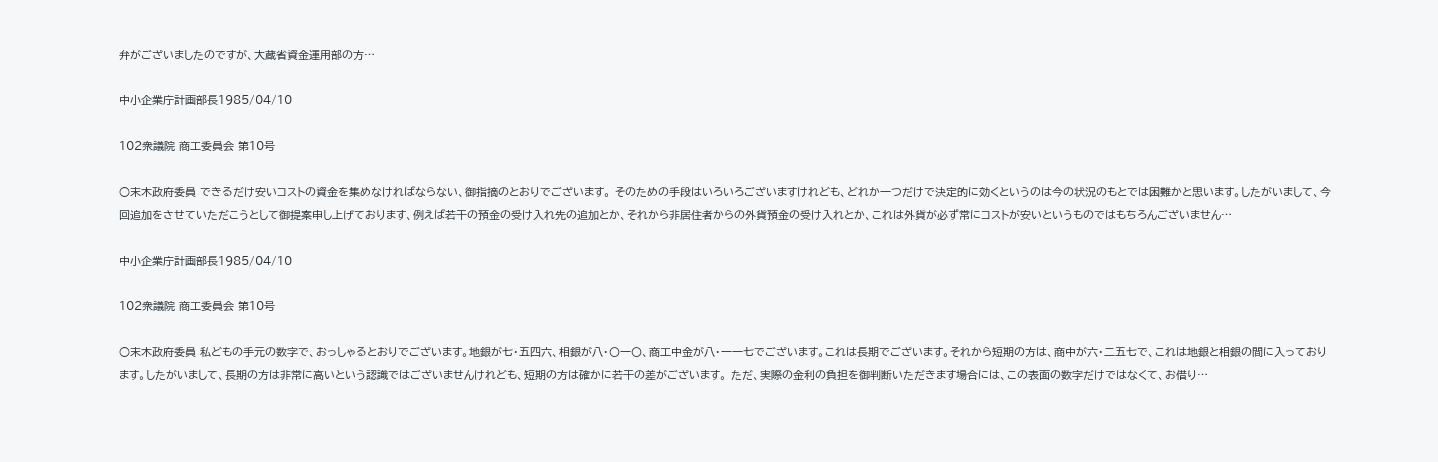弁がございましたのですが、大蔵省資金運用部の方…

中小企業庁計画部長1985/04/10

102衆議院 商工委員会 第10号

○末木政府委員 できるだけ安いコストの資金を集めなければならない、御指摘のとおりでございます。 そのための手段はいろいろございますけれども、どれか一つだけで決定的に効くというのは今の状況のもとでは困難かと思います。したがいまして、今回追加をさせていただこうとして御提案申し上げております、例えば若干の預金の受け入れ先の追加とか、それから非居住者からの外貨預金の受け入れとか、これは外貨が必ず常にコストが安いというものではもちろんございません…

中小企業庁計画部長1985/04/10

102衆議院 商工委員会 第10号

○末木政府委員 私どもの手元の数字で、おっしゃるとおりでございます。地銀が七・五四六、相銀が八・〇一〇、商工中金が八・一一七でございます。これは長期でございます。それから短期の方は、商中が六・二五七で、これは地銀と相銀の間に入っております。したがいまして、長期の方は非常に高いという認識ではございませんけれども、短期の方は確かに若干の差がございます。 ただ、実際の金利の負担を御判断いただきます場合には、この表面の数字だけではなくて、お借り…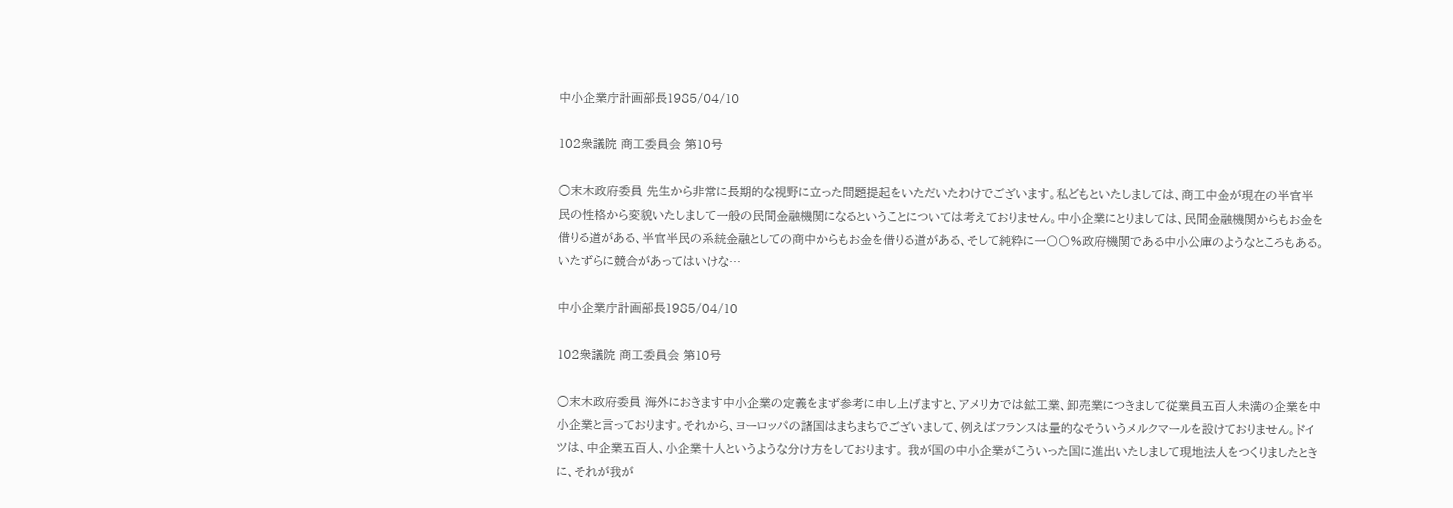中小企業庁計画部長1985/04/10

102衆議院 商工委員会 第10号

○末木政府委員 先生から非常に長期的な視野に立った問題提起をいただいたわけでございます。私どもといたしましては、商工中金が現在の半官半民の性格から変貌いたしまして一般の民間金融機関になるということについては考えておりません。中小企業にとりましては、民間金融機関からもお金を借りる道がある、半官半民の系統金融としての商中からもお金を借りる道がある、そして純粋に一〇〇%政府機関である中小公庫のようなところもある。いたずらに競合があってはいけな…

中小企業庁計画部長1985/04/10

102衆議院 商工委員会 第10号

○末木政府委員 海外におきます中小企業の定義をまず参考に申し上げますと、アメリカでは鉱工業、卸売業につきまして従業員五百人未満の企業を中小企業と言っております。それから、ヨーロッパの諸国はまちまちでございまして、例えばフランスは量的なそういうメルクマールを設けておりません。ドイツは、中企業五百人、小企業十人というような分け方をしております。 我が国の中小企業がこういった国に進出いたしまして現地法人をつくりましたときに、それが我が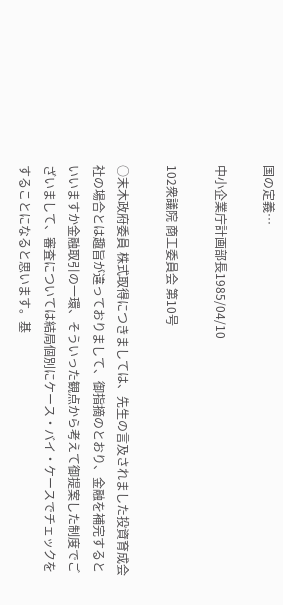国の定義…

中小企業庁計画部長1985/04/10

102衆議院 商工委員会 第10号

○末木政府委員 株式取得につきましては、先生の言及されました投資育成会社の場合とは趣旨が違っておりまして、御指摘のとおり、金融を補完するといいますか金融取引の一環、そういった観点から考えて御提案した制度でございまして、審査については結局個別にケース・バイ・ケースでチェックをすることになると思います。基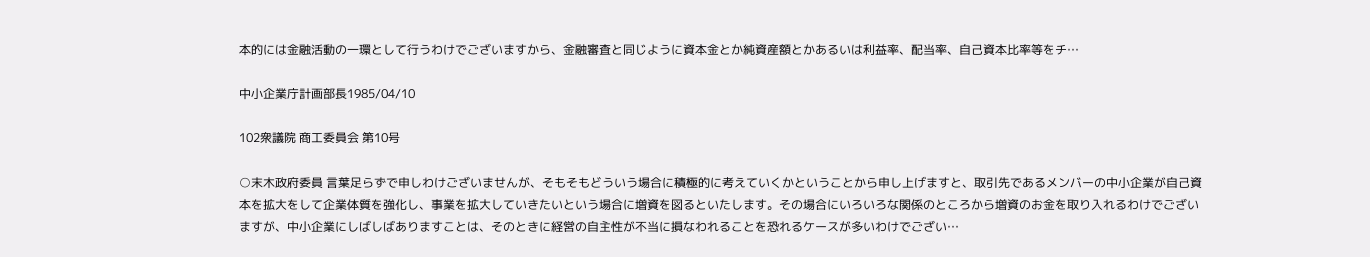本的には金融活動の一環として行うわけでございますから、金融審査と同じように資本金とか純資産額とかあるいは利益率、配当率、自己資本比率等をチ…

中小企業庁計画部長1985/04/10

102衆議院 商工委員会 第10号

○末木政府委員 言葉足らずで申しわけございませんが、そもそもどういう場合に積極的に考えていくかということから申し上げますと、取引先であるメンバーの中小企業が自己資本を拡大をして企業体質を強化し、事業を拡大していきたいという場合に増資を図るといたします。その場合にいろいろな関係のところから増資のお金を取り入れるわけでございますが、中小企業にしばしばありますことは、そのときに経営の自主性が不当に損なわれることを恐れるケースが多いわけでござい…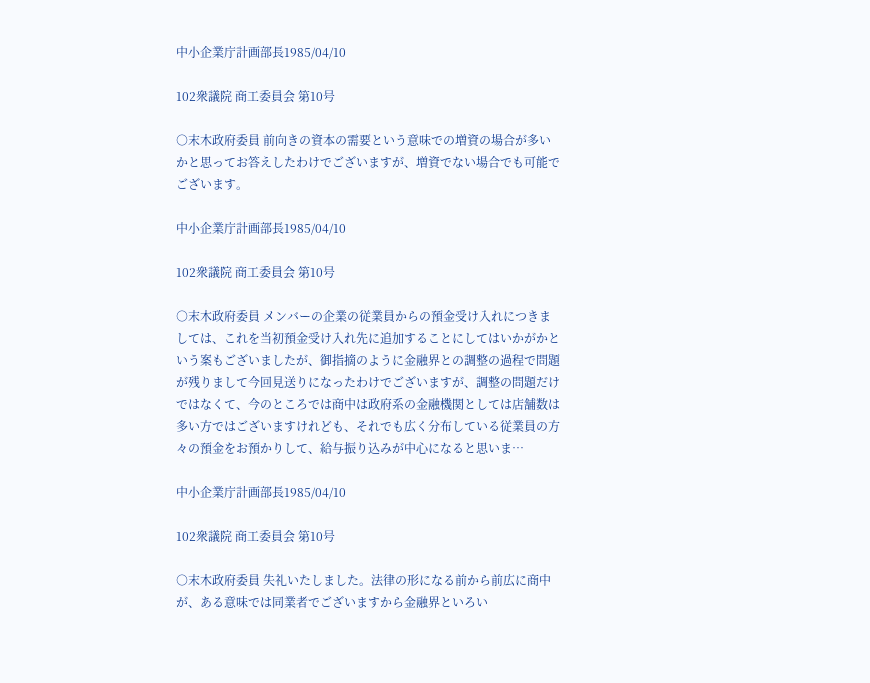中小企業庁計画部長1985/04/10

102衆議院 商工委員会 第10号

○末木政府委員 前向きの資本の需要という意味での増資の場合が多いかと思ってお答えしたわけでございますが、増資でない場合でも可能でございます。

中小企業庁計画部長1985/04/10

102衆議院 商工委員会 第10号

○末木政府委員 メンバーの企業の従業員からの預金受け入れにつきましては、これを当初預金受け入れ先に追加することにしてはいかがかという案もございましたが、御指摘のように金融界との調整の過程で問題が残りまして今回見送りになったわけでございますが、調整の問題だけではなくて、今のところでは商中は政府系の金融機関としては店舗数は多い方ではございますけれども、それでも広く分布している従業員の方々の預金をお預かりして、給与振り込みが中心になると思いま…

中小企業庁計画部長1985/04/10

102衆議院 商工委員会 第10号

○末木政府委員 失礼いたしました。法律の形になる前から前広に商中が、ある意味では同業者でございますから金融界といろい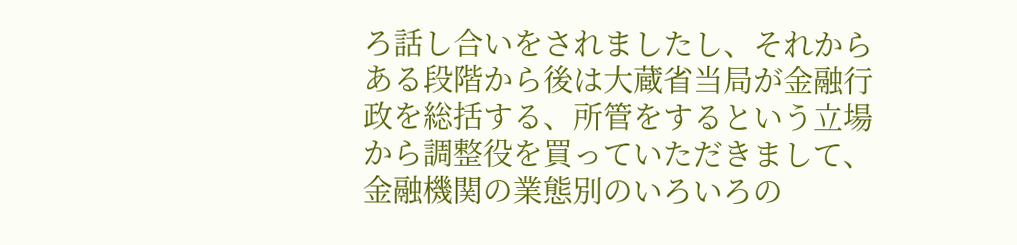ろ話し合いをされましたし、それからある段階から後は大蔵省当局が金融行政を総括する、所管をするという立場から調整役を買っていただきまして、金融機関の業態別のいろいろの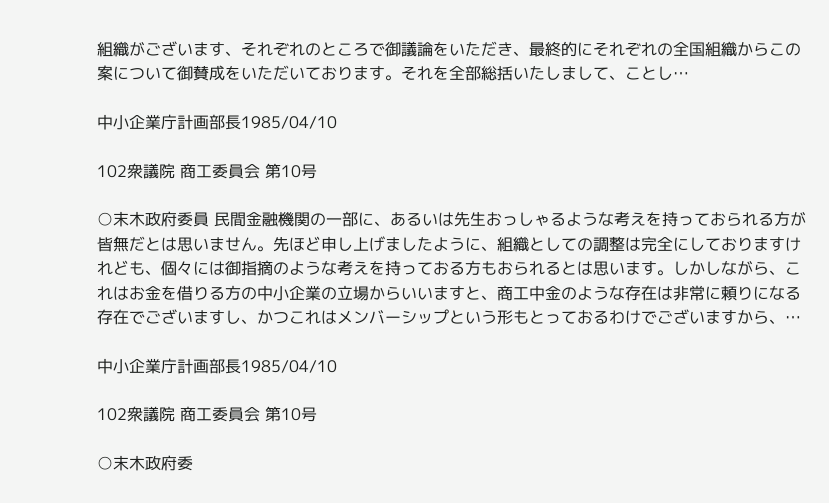組織がございます、それぞれのところで御議論をいただき、最終的にそれぞれの全国組織からこの案について御賛成をいただいております。それを全部総括いたしまして、ことし…

中小企業庁計画部長1985/04/10

102衆議院 商工委員会 第10号

○末木政府委員 民間金融機関の一部に、あるいは先生おっしゃるような考えを持っておられる方が皆無だとは思いません。先ほど申し上げましたように、組織としての調整は完全にしておりますけれども、個々には御指摘のような考えを持っておる方もおられるとは思います。しかしながら、これはお金を借りる方の中小企業の立場からいいますと、商工中金のような存在は非常に頼りになる存在でございますし、かつこれはメンバーシップという形もとっておるわけでございますから、…

中小企業庁計画部長1985/04/10

102衆議院 商工委員会 第10号

○末木政府委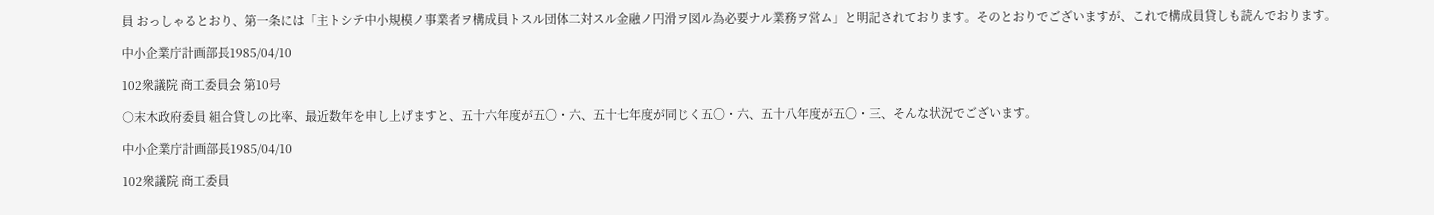員 おっしゃるとおり、第一条には「主トシテ中小規模ノ事業者ヲ構成員トスル団体二対スル金融ノ円滑ヲ図ル為必要ナル業務ヲ営ム」と明記されております。そのとおりでございますが、これで構成員貸しも読んでおります。

中小企業庁計画部長1985/04/10

102衆議院 商工委員会 第10号

○末木政府委員 組合貸しの比率、最近数年を申し上げますと、五十六年度が五〇・六、五十七年度が同じく五〇・六、五十八年度が五〇・三、そんな状況でございます。

中小企業庁計画部長1985/04/10

102衆議院 商工委員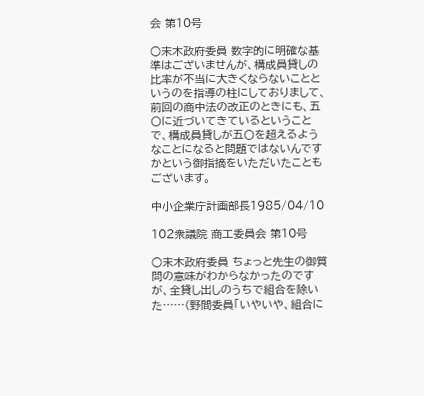会 第10号

○末木政府委員 数字的に明確な基準はございませんが、構成員貸しの比率が不当に大きくならないことというのを指導の柱にしておりまして、前回の商中法の改正のときにも、五〇に近づいてきているということで、構成員貸しが五〇を超えるようなことになると問題ではないんですかという御指摘をいただいたこともございます。

中小企業庁計画部長1985/04/10

102衆議院 商工委員会 第10号

○末木政府委員 ちょっと先生の御質問の意味がわからなかったのですが、全貸し出しのうちで組合を除いた……(野間委員「いやいや、組合に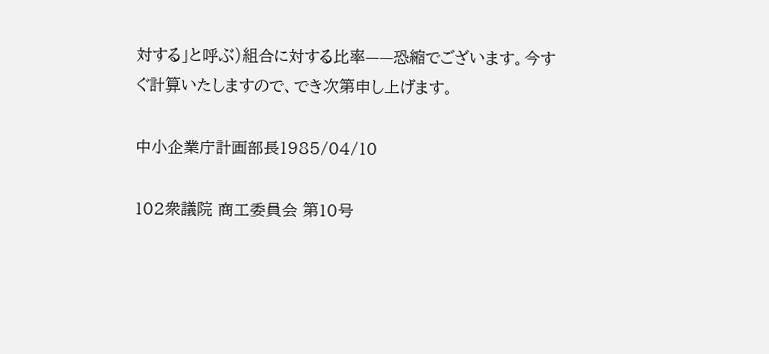対する」と呼ぶ)組合に対する比率——恐縮でございます。今すぐ計算いたしますので、でき次第申し上げます。

中小企業庁計画部長1985/04/10

102衆議院 商工委員会 第10号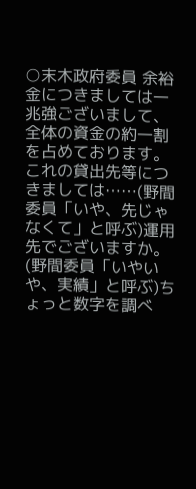○末木政府委員 余裕金につきましては一兆強ございまして、全体の資金の約一割を占めております。これの貸出先等につきましては……(野間委員「いや、先じゃなくて」と呼ぶ)運用先でございますか。(野間委員「いやいや、実績」と呼ぶ)ちょっと数字を調べ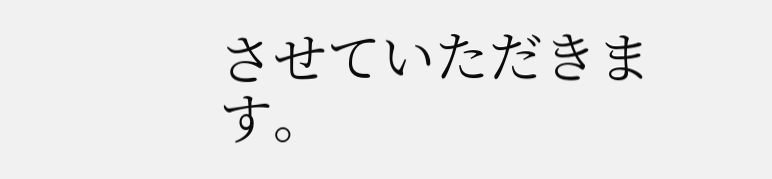させていただきます。